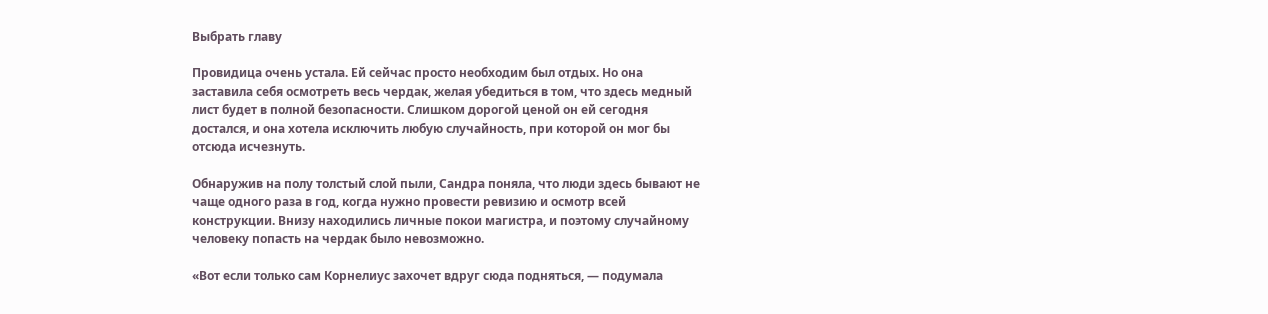Выбрать главу

Провидица очень устала. Ей сейчас просто необходим был отдых. Но она заставила себя осмотреть весь чердак, желая убедиться в том, что здесь медный лист будет в полной безопасности. Слишком дорогой ценой он ей сегодня достался, и она хотела исключить любую случайность, при которой он мог бы отсюда исчезнуть.

Обнаружив на полу толстый слой пыли, Сандра поняла, что люди здесь бывают не чаще одного раза в год, когда нужно провести ревизию и осмотр всей конструкции. Внизу находились личные покои магистра, и поэтому случайному человеку попасть на чердак было невозможно.

«Вот если только сам Корнелиус захочет вдруг сюда подняться, — подумала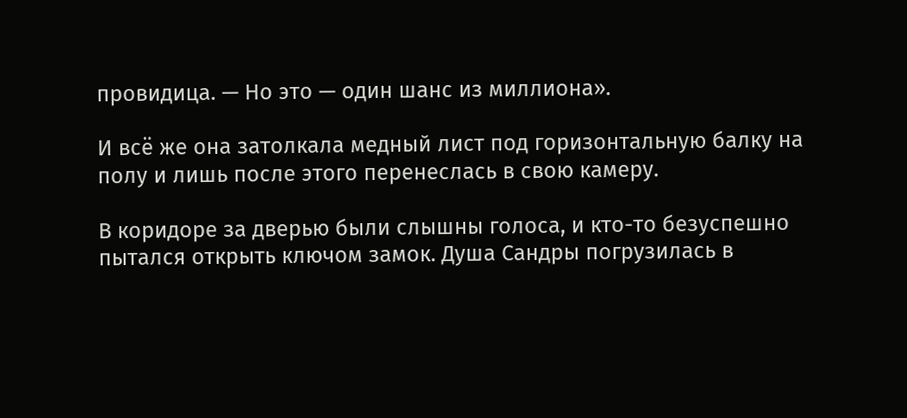провидица. — Но это — один шанс из миллиона».

И всё же она затолкала медный лист под горизонтальную балку на полу и лишь после этого перенеслась в свою камеру.

В коридоре за дверью были слышны голоса, и кто-то безуспешно пытался открыть ключом замок. Душа Сандры погрузилась в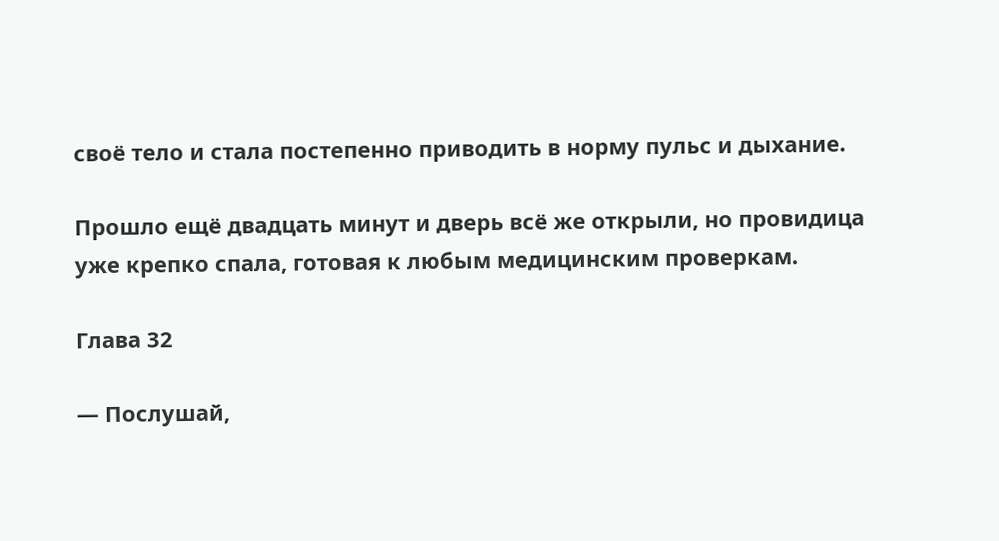своё тело и стала постепенно приводить в норму пульс и дыхание.

Прошло ещё двадцать минут и дверь всё же открыли, но провидица уже крепко спала, готовая к любым медицинским проверкам.

Глава 32

— Послушай,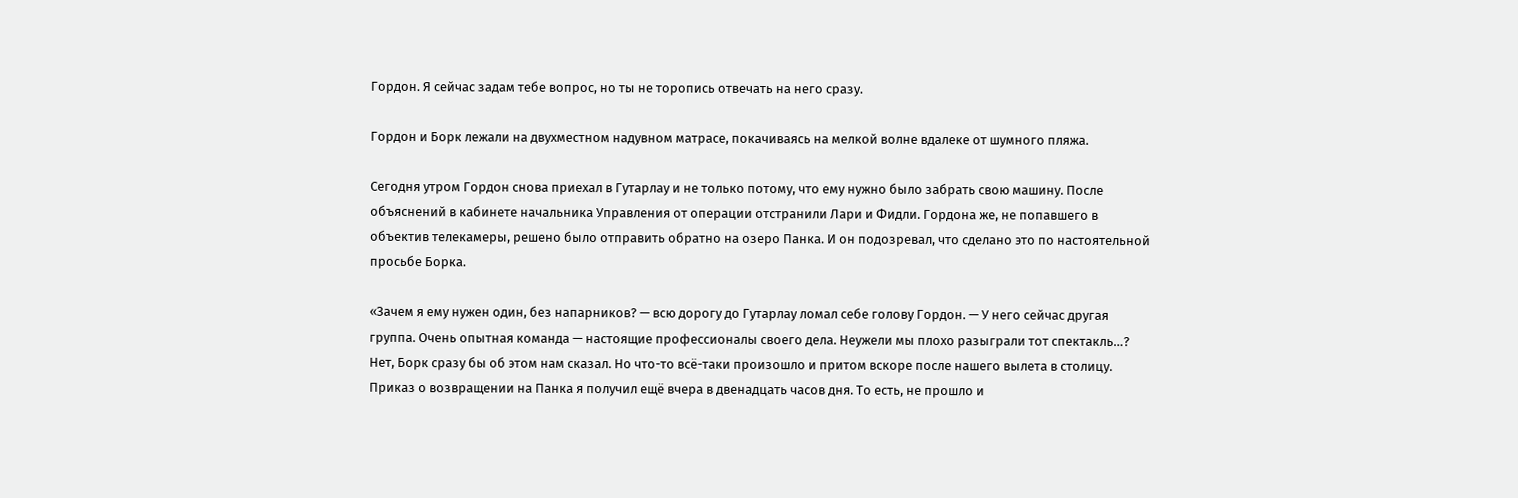Гордон. Я сейчас задам тебе вопрос, но ты не торопись отвечать на него сразу.

Гордон и Борк лежали на двухместном надувном матрасе, покачиваясь на мелкой волне вдалеке от шумного пляжа.

Сегодня утром Гордон снова приехал в Гутарлау и не только потому, что ему нужно было забрать свою машину. После объяснений в кабинете начальника Управления от операции отстранили Лари и Фидли. Гордона же, не попавшего в объектив телекамеры, решено было отправить обратно на озеро Панка. И он подозревал, что сделано это по настоятельной просьбе Борка.

«Зачем я ему нужен один, без напарников? — всю дорогу до Гутарлау ломал себе голову Гордон. — У него сейчас другая группа. Очень опытная команда — настоящие профессионалы своего дела. Неужели мы плохо разыграли тот спектакль…? Нет, Борк сразу бы об этом нам сказал. Но что-то всё-таки произошло и притом вскоре после нашего вылета в столицу. Приказ о возвращении на Панка я получил ещё вчера в двенадцать часов дня. То есть, не прошло и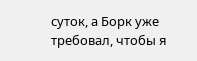суток, а Борк уже требовал, чтобы я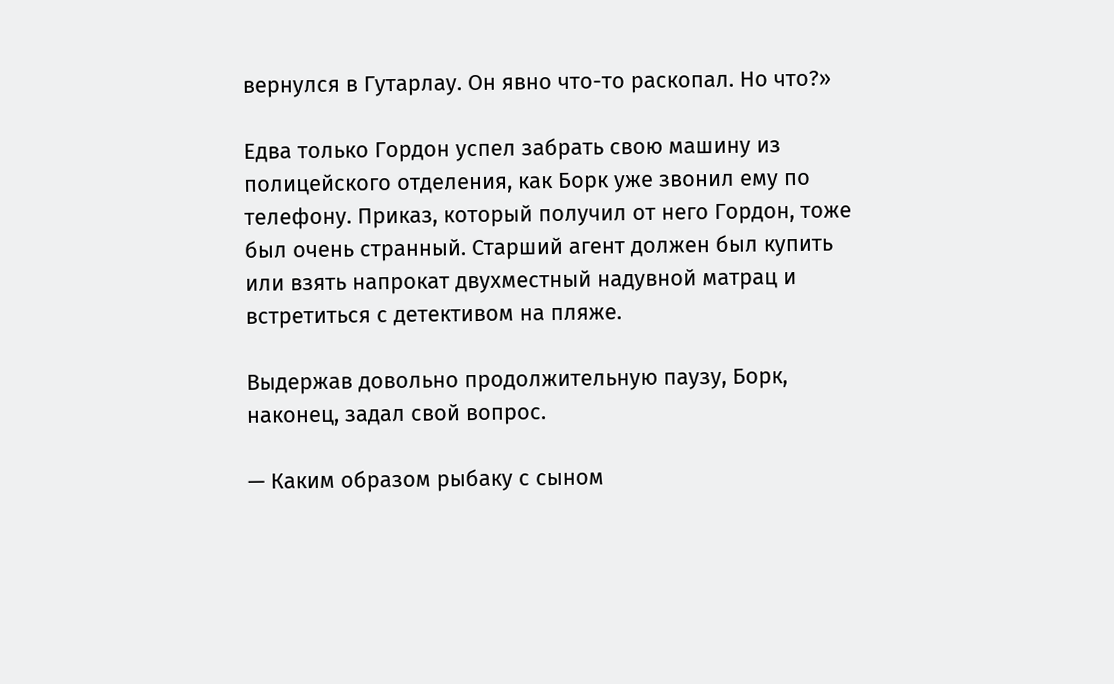вернулся в Гутарлау. Он явно что-то раскопал. Но что?»

Едва только Гордон успел забрать свою машину из полицейского отделения, как Борк уже звонил ему по телефону. Приказ, который получил от него Гордон, тоже был очень странный. Старший агент должен был купить или взять напрокат двухместный надувной матрац и встретиться с детективом на пляже.

Выдержав довольно продолжительную паузу, Борк, наконец, задал свой вопрос.

— Каким образом рыбаку с сыном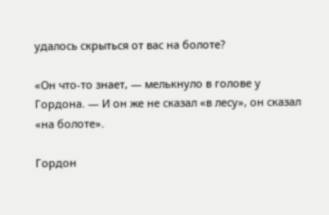удалось скрыться от вас на болоте?

«Он что-то знает, — мелькнуло в голове у Гордона. — И он же не сказал «в лесу», он сказал «на болоте».

Гордон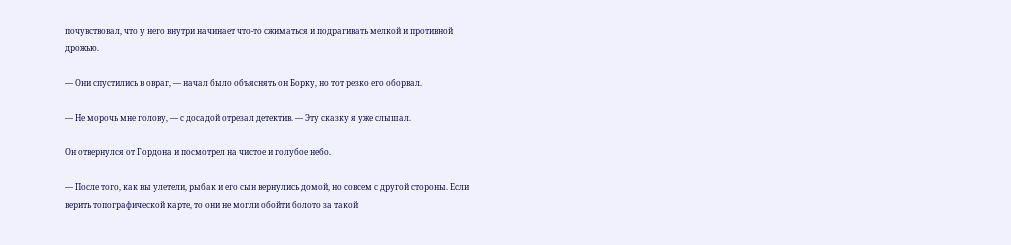почувствовал, что у него внутри начинает что-то сжиматься и подрагивать мелкой и противной дрожью.

— Они спустились в овраг, — начал было объяснять он Борку, но тот резко его оборвал.

— Не морочь мне голову, — с досадой отрезал детектив. — Эту сказку я уже слышал.

Он отвернулся от Гордона и посмотрел на чистое и голубое небо.

— После того, как вы улетели, рыбак и его сын вернулись домой, но совсем с другой стороны. Если верить топографической карте, то они не могли обойти болото за такой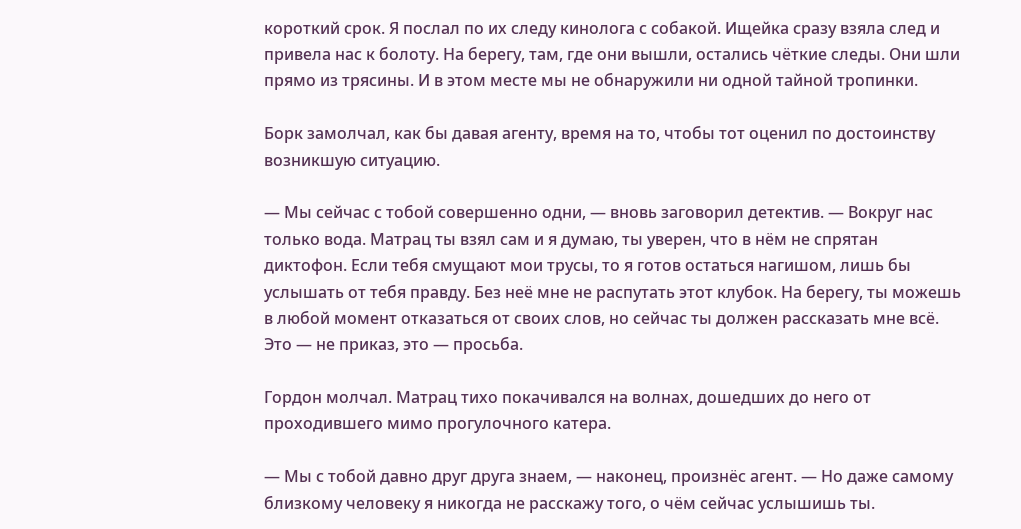короткий срок. Я послал по их следу кинолога с собакой. Ищейка сразу взяла след и привела нас к болоту. На берегу, там, где они вышли, остались чёткие следы. Они шли прямо из трясины. И в этом месте мы не обнаружили ни одной тайной тропинки.

Борк замолчал, как бы давая агенту, время на то, чтобы тот оценил по достоинству возникшую ситуацию.

— Мы сейчас с тобой совершенно одни, — вновь заговорил детектив. — Вокруг нас только вода. Матрац ты взял сам и я думаю, ты уверен, что в нём не спрятан диктофон. Если тебя смущают мои трусы, то я готов остаться нагишом, лишь бы услышать от тебя правду. Без неё мне не распутать этот клубок. На берегу, ты можешь в любой момент отказаться от своих слов, но сейчас ты должен рассказать мне всё. Это — не приказ, это — просьба.

Гордон молчал. Матрац тихо покачивался на волнах, дошедших до него от проходившего мимо прогулочного катера.

— Мы с тобой давно друг друга знаем, — наконец, произнёс агент. — Но даже самому близкому человеку я никогда не расскажу того, о чём сейчас услышишь ты.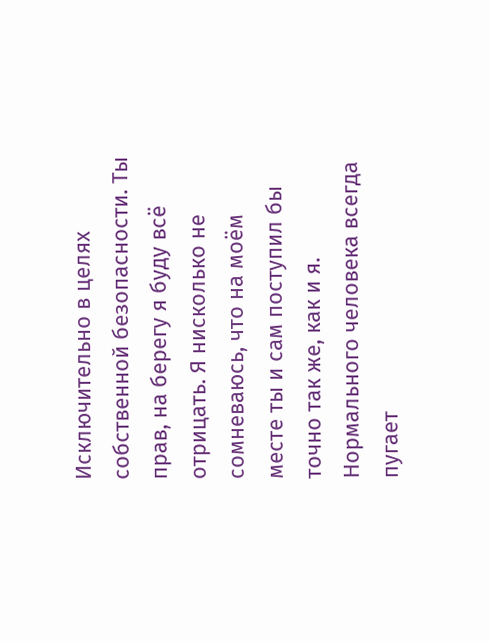Исключительно в целях собственной безопасности. Ты прав, на берегу я буду всё отрицать. Я нисколько не сомневаюсь, что на моём месте ты и сам поступил бы точно так же, как и я. Нормального человека всегда пугает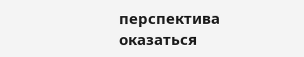перспектива оказаться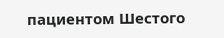пациентом Шестого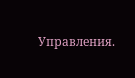Управления.